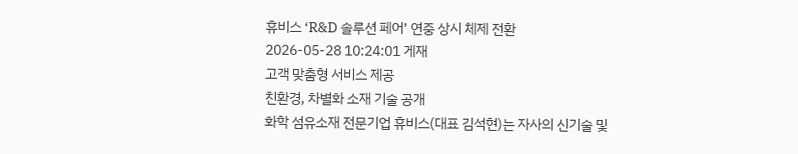휴비스 ‘R&D 솔루션 페어’ 연중 상시 체제 전환
2026-05-28 10:24:01 게재
고객 맞춤형 서비스 제공
친환경, 차별화 소재 기술 공개
화학 섬유소재 전문기업 휴비스(대표 김석현)는 자사의 신기술 및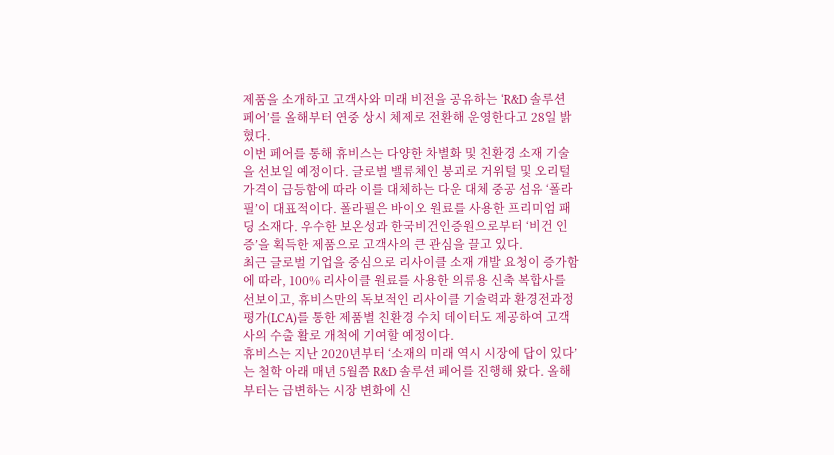제품을 소개하고 고객사와 미래 비전을 공유하는 ‘R&D 솔루션 페어’를 올해부터 연중 상시 체제로 전환해 운영한다고 28일 밝혔다.
이번 페어를 통해 휴비스는 다양한 차별화 및 친환경 소재 기술을 선보일 예정이다. 글로벌 밸류체인 붕괴로 거위털 및 오리털 가격이 급등함에 따라 이를 대체하는 다운 대체 중공 섬유 ‘폴라필’이 대표적이다. 폴라필은 바이오 원료를 사용한 프리미엄 패딩 소재다. 우수한 보온성과 한국비건인증원으로부터 ‘비건 인증’을 획득한 제품으로 고객사의 큰 관심을 끌고 있다.
최근 글로벌 기업을 중심으로 리사이클 소재 개발 요청이 증가함에 따라, 100% 리사이클 원료를 사용한 의류용 신축 복합사를 선보이고, 휴비스만의 독보적인 리사이클 기술력과 환경전과정평가(LCA)를 통한 제품별 친환경 수치 데이터도 제공하여 고객사의 수출 활로 개척에 기여할 예정이다.
휴비스는 지난 2020년부터 ‘소재의 미래 역시 시장에 답이 있다’는 철학 아래 매년 5월쯤 R&D 솔루션 페어를 진행해 왔다. 올해부터는 급변하는 시장 변화에 신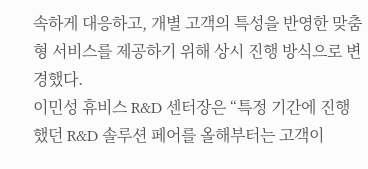속하게 대응하고, 개별 고객의 특성을 반영한 맞춤형 서비스를 제공하기 위해 상시 진행 방식으로 변경했다.
이민성 휴비스 R&D 센터장은 “특정 기간에 진행했던 R&D 솔루션 페어를 올해부터는 고객이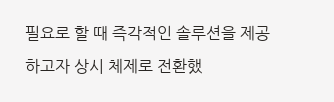필요로 할 때 즉각적인 솔루션을 제공하고자 상시 체제로 전환했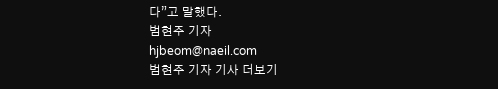다”고 말했다.
범현주 기자
hjbeom@naeil.com
범현주 기자 기사 더보기